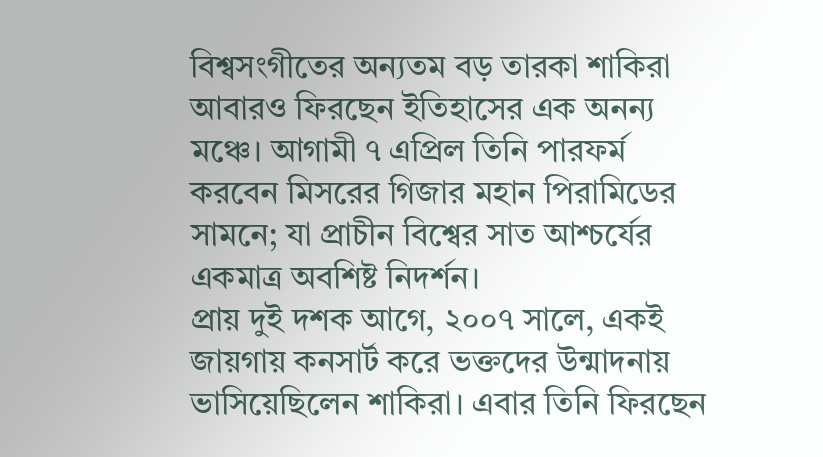বিশ্বসংগীতের অন্যতম বড় তারকা শাকিরা আবারও ফিরছেন ইতিহাসের এক অনন্য মঞ্চে। আগামী ৭ এপ্রিল তিনি পারফর্ম করবেন মিসরের গিজার মহান পিরামিডের সামনে; যা প্রাচীন বিশ্বের সাত আশ্চর্যের একমাত্র অবশিষ্ট নিদর্শন।
প্রায় দুই দশক আগে, ২০০৭ সালে, একই জায়গায় কনসার্ট করে ভক্তদের উন্মাদনায় ভাসিয়েছিলেন শাকিরা। এবার তিনি ফিরছেন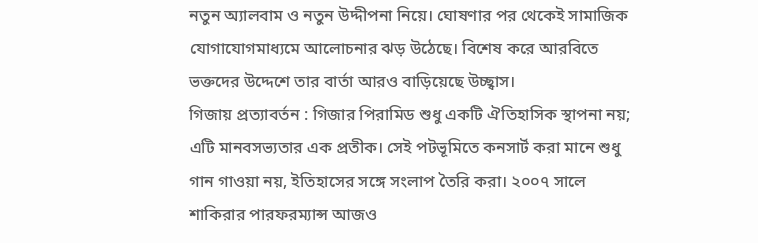নতুন অ্যালবাম ও নতুন উদ্দীপনা নিয়ে। ঘোষণার পর থেকেই সামাজিক যোগাযোগমাধ্যমে আলোচনার ঝড় উঠেছে। বিশেষ করে আরবিতে ভক্তদের উদ্দেশে তার বার্তা আরও বাড়িয়েছে উচ্ছ্বাস।
গিজায় প্রত্যাবর্তন : গিজার পিরামিড শুধু একটি ঐতিহাসিক স্থাপনা নয়; এটি মানবসভ্যতার এক প্রতীক। সেই পটভূমিতে কনসার্ট করা মানে শুধু গান গাওয়া নয়, ইতিহাসের সঙ্গে সংলাপ তৈরি করা। ২০০৭ সালে শাকিরার পারফরম্যান্স আজও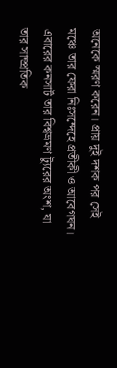অনেকে স্মরণ করেন। প্রায় দুই দশক পর সেই মঞ্চে তার ফেরা নিঃসন্দেহে প্রতীকী ও আবেগঘন।
এবারের কনসার্ট তার বিশ্বভ্রমণ ট্যুরের অংশ, যা তার সাম্প্রতিক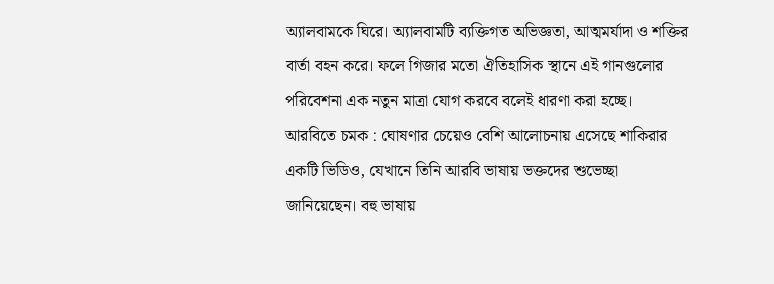অ্যালবামকে ঘিরে। অ্যালবামটি ব্যক্তিগত অভিজ্ঞতা, আত্মমর্যাদা ও শক্তির বার্তা বহন করে। ফলে গিজার মতো ঐতিহাসিক স্থানে এই গানগুলোর পরিবেশনা এক নতুন মাত্রা যোগ করবে বলেই ধারণা করা হচ্ছে।
আরবিতে চমক : ঘোষণার চেয়েও বেশি আলোচনায় এসেছে শাকিরার একটি ভিডিও, যেখানে তিনি আরবি ভাষায় ভক্তদের শুভেচ্ছা জানিয়েছেন। বহু ভাষায়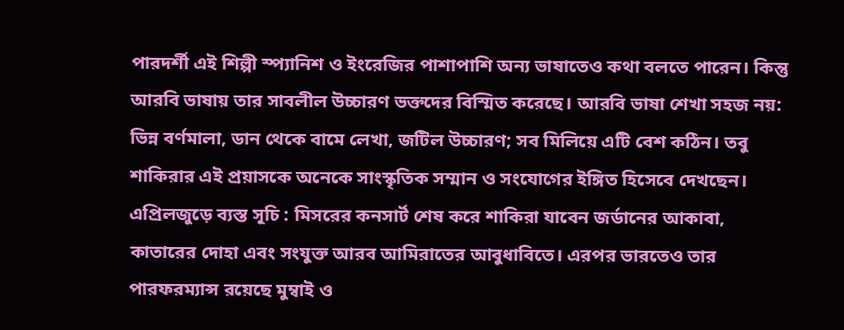পারদর্শী এই শিল্পী স্প্যানিশ ও ইংরেজির পাশাপাশি অন্য ভাষাতেও কথা বলতে পারেন। কিন্তু আরবি ভাষায় তার সাবলীল উচ্চারণ ভক্তদের বিস্মিত করেছে। আরবি ভাষা শেখা সহজ নয়: ভিন্ন বর্ণমালা, ডান থেকে বামে লেখা, জটিল উচ্চারণ; সব মিলিয়ে এটি বেশ কঠিন। তবু শাকিরার এই প্রয়াসকে অনেকে সাংস্কৃতিক সম্মান ও সংযোগের ইঙ্গিত হিসেবে দেখছেন।
এপ্রিলজুড়ে ব্যস্ত সূচি : মিসরের কনসার্ট শেষ করে শাকিরা যাবেন জর্ডানের আকাবা, কাতারের দোহা এবং সংযুক্ত আরব আমিরাতের আবুধাবিতে। এরপর ভারতেও তার পারফরম্যান্স রয়েছে মুম্বাই ও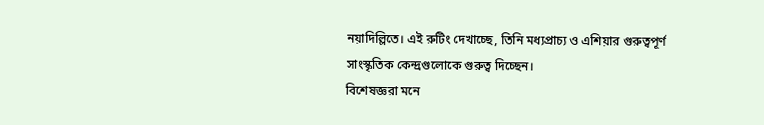নয়াদিল্লিতে। এই রুটিং দেখাচ্ছে, তিনি মধ্যপ্রাচ্য ও এশিয়ার গুরুত্বপূর্ণ সাংস্কৃতিক কেন্দ্রগুলোকে গুরুত্ব দিচ্ছেন।
বিশেষজ্ঞরা মনে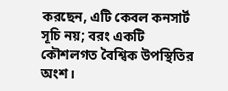করছেন, এটি কেবল কনসার্ট সূচি নয়; বরং একটি কৌশলগত বৈশ্বিক উপস্থিতির অংশ।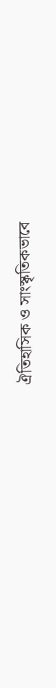ঐতিহাসিক ও সাংস্কৃতিকভাবে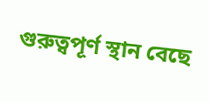গুরুত্বপূর্ণ স্থান বেছে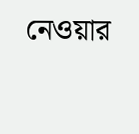নেওয়ার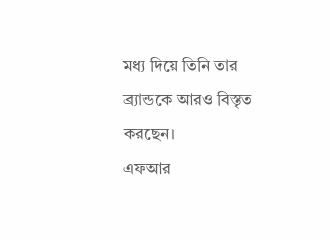মধ্য দিয়ে তিনি তার ব্র্যান্ডকে আরও বিস্তৃত করছেন।
এফআর